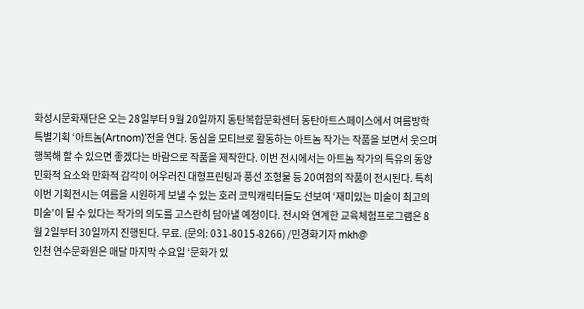화성시문화재단은 오는 28일부터 9월 20일까지 동탄복합문화센터 동탄아트스페이스에서 여름방학 특별기획 ‘아트놈(Artnom)’전을 연다. 동심을 모티브로 활동하는 아트놈 작가는 작품을 보면서 웃으며 행복해 할 수 있으면 좋겠다는 바람으로 작품을 제작한다. 이번 전시에서는 아트놈 작가의 특유의 동양 민화적 요소와 만화적 감각이 어우러진 대형프린팅과 풍선 조형물 등 20여점의 작품이 전시된다. 특히 이번 기획전시는 여름을 시원하게 보낼 수 있는 호러 코믹캐릭터들도 선보여 ‘재미있는 미술이 최고의 미술’이 될 수 있다는 작가의 의도를 고스란히 담아낼 예정이다. 전시와 연계한 교육체험프로그램은 8월 2일부터 30일까지 진행된다. 무료. (문의: 031-8015-8266) /민경화기자 mkh@
인천 연수문화원은 매달 마지막 수요일 ‘문화가 있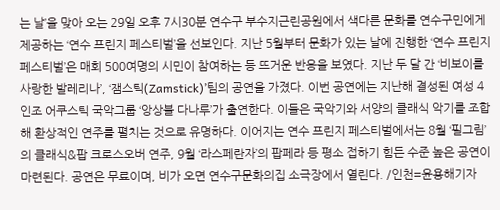는 날’을 맞아 오는 29일 오후 7시30분 연수구 부수지근린공원에서 색다른 문화를 연수구민에게 제공하는 ‘연수 프린지 페스티벌’을 선보인다. 지난 5월부터 문화가 있는 날에 진행한 ‘연수 프린지 페스티벌’은 매회 500여명의 시민이 참여하는 등 뜨거운 반응을 보였다. 지난 두 달 간 ‘비보이를 사랑한 발레리나’, ‘잼스틱(Zamstick)’팀의 공연을 가졌다. 이번 공연에는 지난해 결성된 여성 4인조 어쿠스틱 국악그룹 ‘앙상블 다나루’가 출연한다. 이들은 국악기와 서양의 클래식 악기를 조합해 환상적인 연주를 펼치는 것으로 유명하다. 이어지는 연수 프린지 페스티벌에서는 8월 ‘필그림’의 클래식&팝 크로스오버 연주, 9월 ‘라스페란자’의 팝페라 등 평소 접하기 힘든 수준 높은 공연이 마련된다. 공연은 무료이며, 비가 오면 연수구문화의집 소극장에서 열린다. /인천=윤용해기자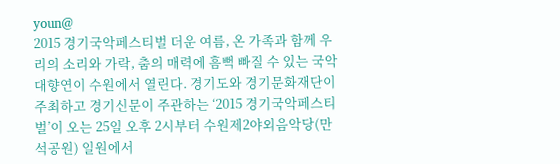youn@
2015 경기국악페스티벌 더운 여름, 온 가족과 함께 우리의 소리와 가락, 춤의 매력에 흠뻑 빠질 수 있는 국악 대향연이 수원에서 열린다. 경기도와 경기문화재단이 주최하고 경기신문이 주관하는 ‘2015 경기국악페스티벌’이 오는 25일 오후 2시부터 수원제2야외음악당(만석공원) 일원에서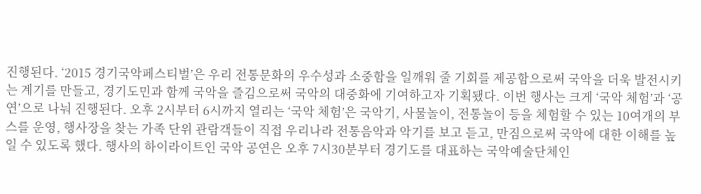진행된다. ‘2015 경기국악페스티벌’은 우리 전통문화의 우수성과 소중함을 일깨워 줄 기회를 제공함으로써 국악을 더욱 발전시키는 계기를 만들고, 경기도민과 함께 국악을 즐김으로써 국악의 대중화에 기여하고자 기획됐다. 이번 행사는 크게 ‘국악 체험’과 ‘공연’으로 나눠 진행된다. 오후 2시부터 6시까지 열리는 ‘국악 체험’은 국악기, 사물놀이, 전통놀이 등을 체험할 수 있는 10여개의 부스를 운영, 행사장을 찾는 가족 단위 관람객들이 직접 우리나라 전통음악과 악기를 보고 듣고, 만짐으로써 국악에 대한 이해를 높일 수 있도록 했다. 행사의 하이라이트인 국악 공연은 오후 7시30분부터 경기도를 대표하는 국악예술단체인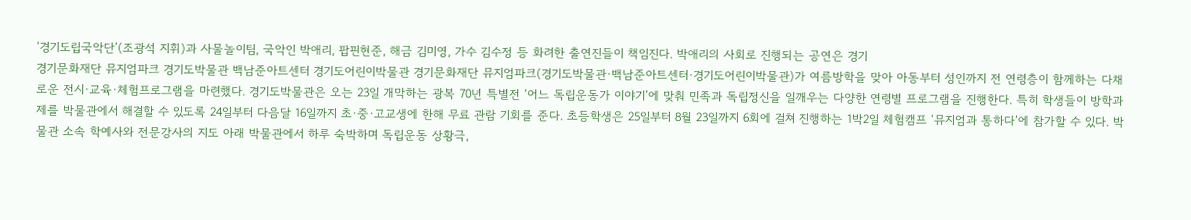‘경기도립국악단’(조광석 지휘)과 사물놀이팀, 국악인 박애리, 팝핀현준, 해금 김미영, 가수 김수정 등 화려한 출연진들이 책임진다. 박애리의 사회로 진행되는 공연은 경기
경기문화재단 뮤지엄파크 경기도박물관 백남준아트센터 경기도어린이박물관 경기문화재단 뮤지엄파크(경기도박물관·백남준아트센터·경기도어린이박물관)가 여름방학을 맞아 아동부터 성인까지 전 연령층이 함께하는 다채로운 전시·교육·체험프로그램을 마련했다. 경기도박물관은 오는 23일 개막하는 광복 70년 특별전 ‘어느 독립운동가 이야기’에 맞춰 민족과 독립정신을 일깨우는 다양한 연령별 프로그램을 진행한다. 특히 학생들이 방학과제를 박물관에서 해결할 수 있도록 24일부터 다음달 16일까지 초·중·고교생에 한해 무료 관람 기회를 준다. 초등학생은 25일부터 8월 23일까지 6회에 걸쳐 진행하는 1박2일 체험캠프 ‘뮤지엄과 통하다’에 참가할 수 있다. 박물관 소속 학예사와 전문강사의 지도 아래 박물관에서 하루 숙박하며 독립운동 상황극,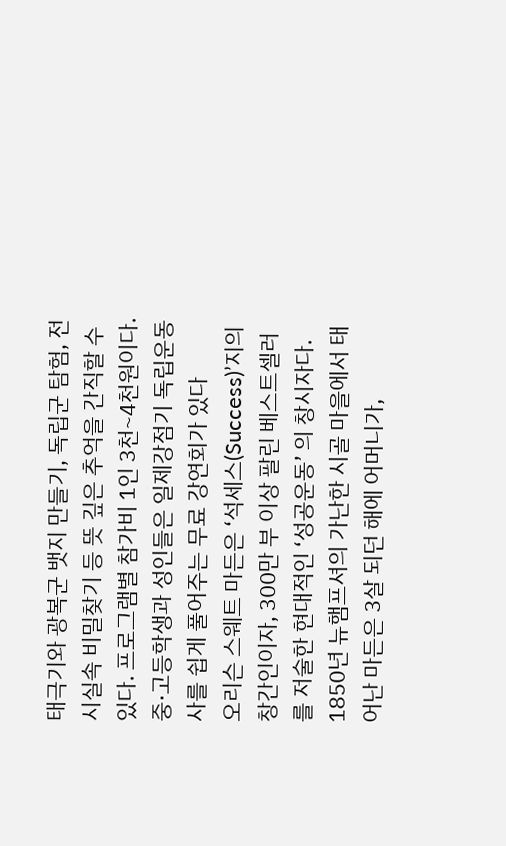태극기와 광복군 뱃지 만들기, 독립군 탐험, 전시실속 비밀찾기 등 뜻 깊은 추억을 간직할 수 있다. 프로그램별 참가비 1인 3천~4천원이다. 중·고등학생과 성인들은 일제강점기 독립운동사를 쉽게 풀어주는 무료 강연회가 있다
오리슨 스웨트 마든은 ‘석세스(Success)’지의 창간인이자, 300만 부 이상 팔린 베스트셀러를 저술한 현대적인 ‘성공운동’ 의 창시자다. 1850년 뉴햄프셔의 가난한 시골 마을에서 태어난 마든은 3살 되던 해에 어머니가,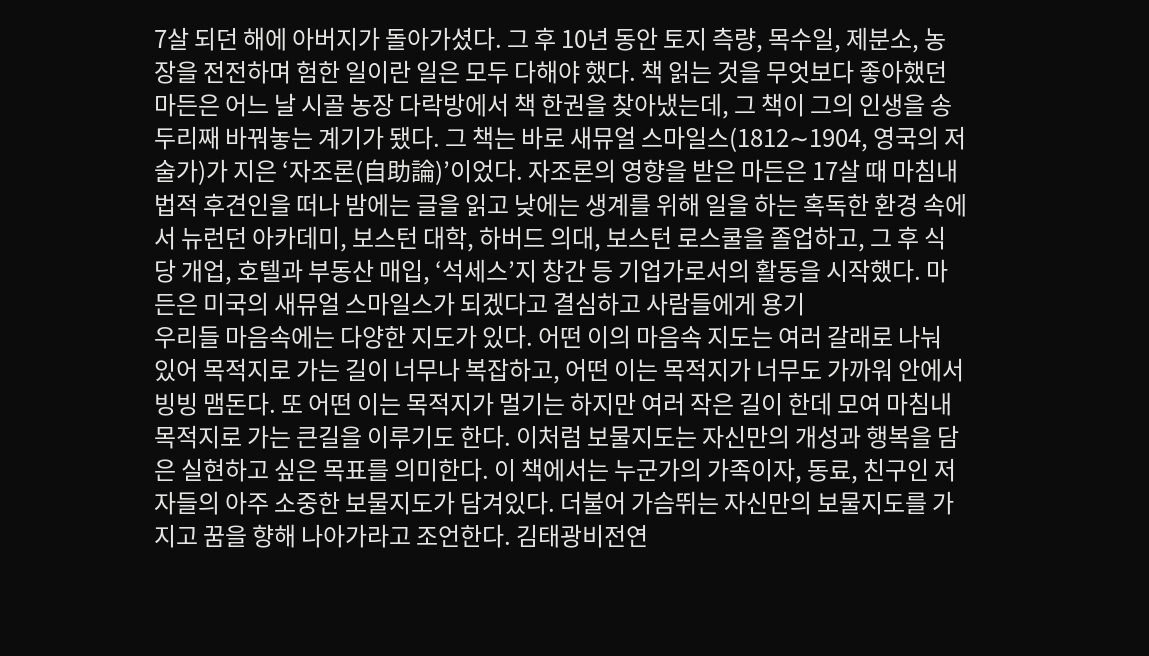7살 되던 해에 아버지가 돌아가셨다. 그 후 10년 동안 토지 측량, 목수일, 제분소, 농장을 전전하며 험한 일이란 일은 모두 다해야 했다. 책 읽는 것을 무엇보다 좋아했던 마든은 어느 날 시골 농장 다락방에서 책 한권을 찾아냈는데, 그 책이 그의 인생을 송두리째 바꿔놓는 계기가 됐다. 그 책는 바로 새뮤얼 스마일스(1812∼1904, 영국의 저술가)가 지은 ‘자조론(自助論)’이었다. 자조론의 영향을 받은 마든은 17살 때 마침내 법적 후견인을 떠나 밤에는 글을 읽고 낮에는 생계를 위해 일을 하는 혹독한 환경 속에서 뉴런던 아카데미, 보스턴 대학, 하버드 의대, 보스턴 로스쿨을 졸업하고, 그 후 식당 개업, 호텔과 부동산 매입, ‘석세스’지 창간 등 기업가로서의 활동을 시작했다. 마든은 미국의 새뮤얼 스마일스가 되겠다고 결심하고 사람들에게 용기
우리들 마음속에는 다양한 지도가 있다. 어떤 이의 마음속 지도는 여러 갈래로 나눠 있어 목적지로 가는 길이 너무나 복잡하고, 어떤 이는 목적지가 너무도 가까워 안에서 빙빙 맴돈다. 또 어떤 이는 목적지가 멀기는 하지만 여러 작은 길이 한데 모여 마침내 목적지로 가는 큰길을 이루기도 한다. 이처럼 보물지도는 자신만의 개성과 행복을 담은 실현하고 싶은 목표를 의미한다. 이 책에서는 누군가의 가족이자, 동료, 친구인 저자들의 아주 소중한 보물지도가 담겨있다. 더불어 가슴뛰는 자신만의 보물지도를 가지고 꿈을 향해 나아가라고 조언한다. 김태광비전연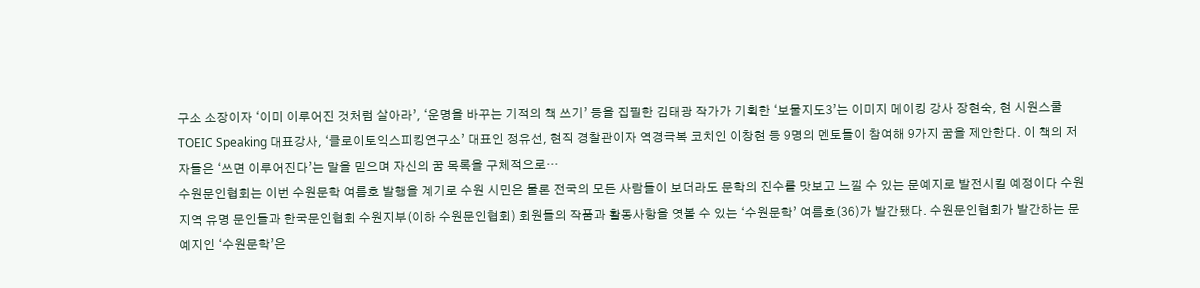구소 소장이자 ‘이미 이루어진 것처럼 살아라’, ‘운명을 바꾸는 기적의 책 쓰기’ 등을 집필한 김태광 작가가 기획한 ‘보물지도3’는 이미지 메이킹 강사 장현숙, 현 시원스쿨 TOEIC Speaking 대표강사, ‘클로이토익스피킹연구소’ 대표인 정유선, 현직 경찰관이자 역경극복 코치인 이창현 등 9명의 멘토들이 참여해 9가지 꿈을 제안한다. 이 책의 저자들은 ‘쓰면 이루어진다’는 말을 믿으며 자신의 꿈 목록을 구체적으로…
수원문인협회는 이번 수원문학 여름호 발행을 계기로 수원 시민은 물론 전국의 모든 사람들이 보더라도 문학의 진수를 맛보고 느낄 수 있는 문예지로 발전시킬 예정이다 수원지역 유명 문인들과 한국문인협회 수원지부(이하 수원문인협회) 회원들의 작품과 활동사항을 엿볼 수 있는 ‘수원문학’ 여름호(36)가 발간됐다. 수원문인협회가 발간하는 문예지인 ‘수원문학’은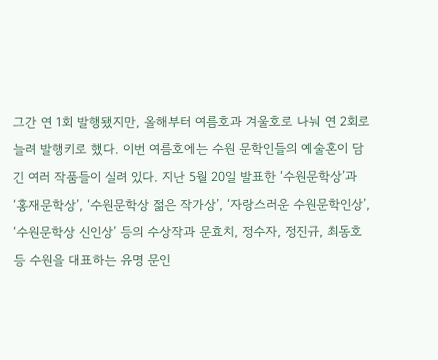그간 연 1회 발행됐지만, 올해부터 여름호과 겨울호로 나눠 연 2회로 늘려 발행키로 했다. 이번 여름호에는 수원 문학인들의 예술혼이 담긴 여러 작품들이 실려 있다. 지난 5월 20일 발표한 ‘수원문학상’과 ‘홍재문학상’, ‘수원문학상 젊은 작가상’, ‘자랑스러운 수원문학인상’, ‘수원문학상 신인상’ 등의 수상작과 문효치, 정수자, 정진규, 최동호 등 수원을 대표하는 유명 문인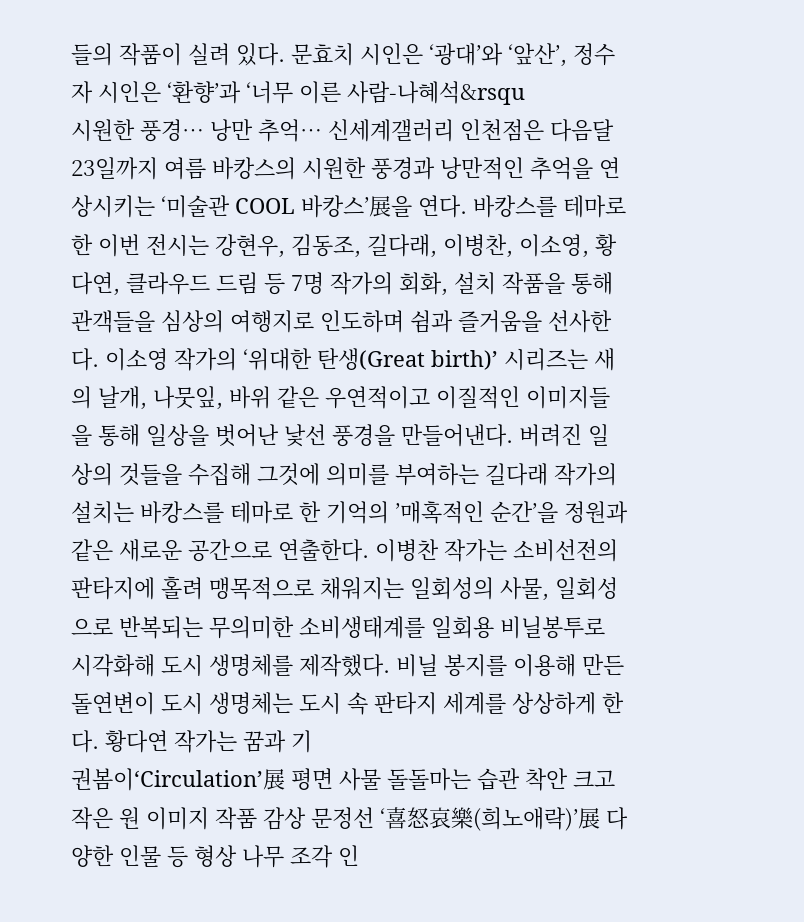들의 작품이 실려 있다. 문효치 시인은 ‘광대’와 ‘앞산’, 정수자 시인은 ‘환향’과 ‘너무 이른 사람-나혜석&rsqu
시원한 풍경… 낭만 추억… 신세계갤러리 인천점은 다음달 23일까지 여름 바캉스의 시원한 풍경과 낭만적인 추억을 연상시키는 ‘미술관 COOL 바캉스’展을 연다. 바캉스를 테마로 한 이번 전시는 강현우, 김동조, 길다래, 이병찬, 이소영, 황다연, 클라우드 드림 등 7명 작가의 회화, 설치 작품을 통해 관객들을 심상의 여행지로 인도하며 쉼과 즐거움을 선사한다. 이소영 작가의 ‘위대한 탄생(Great birth)’ 시리즈는 새의 날개, 나뭇잎, 바위 같은 우연적이고 이질적인 이미지들을 통해 일상을 벗어난 낯선 풍경을 만들어낸다. 버려진 일상의 것들을 수집해 그것에 의미를 부여하는 길다래 작가의 설치는 바캉스를 테마로 한 기억의 ’매혹적인 순간’을 정원과 같은 새로운 공간으로 연출한다. 이병찬 작가는 소비선전의 판타지에 홀려 맹목적으로 채워지는 일회성의 사물, 일회성으로 반복되는 무의미한 소비생태계를 일회용 비닐봉투로 시각화해 도시 생명체를 제작했다. 비닐 봉지를 이용해 만든 돌연변이 도시 생명체는 도시 속 판타지 세계를 상상하게 한다. 황다연 작가는 꿈과 기
권봄이‘Circulation’展 평면 사물 돌돌마는 습관 착안 크고 작은 원 이미지 작품 감상 문정선 ‘喜怒哀樂(희노애락)’展 다양한 인물 등 형상 나무 조각 인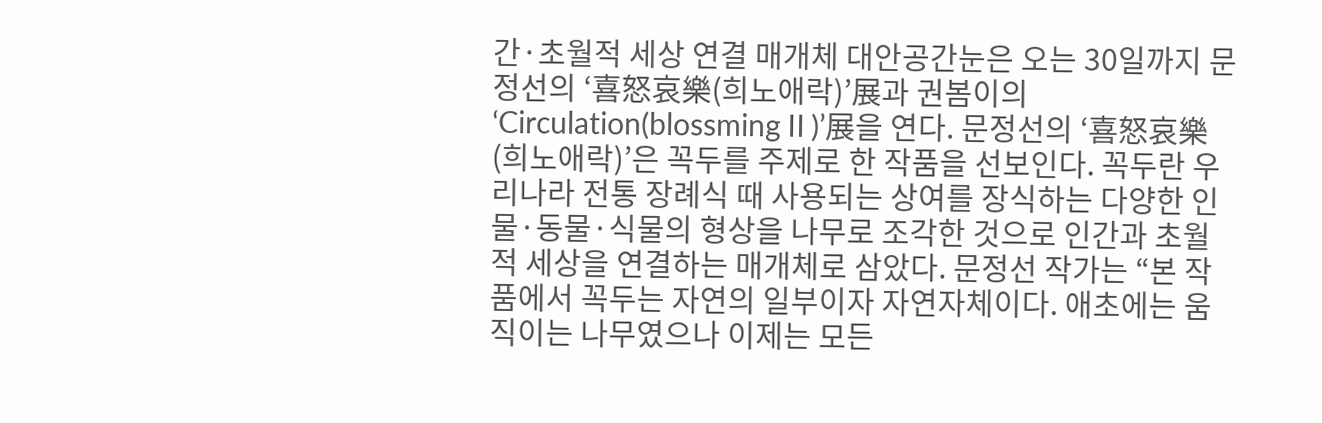간·초월적 세상 연결 매개체 대안공간눈은 오는 30일까지 문정선의 ‘喜怒哀樂(희노애락)’展과 권봄이의 ‘Circulation(blossmingⅡ)’展을 연다. 문정선의 ‘喜怒哀樂(희노애락)’은 꼭두를 주제로 한 작품을 선보인다. 꼭두란 우리나라 전통 장례식 때 사용되는 상여를 장식하는 다양한 인물·동물·식물의 형상을 나무로 조각한 것으로 인간과 초월적 세상을 연결하는 매개체로 삼았다. 문정선 작가는 “본 작품에서 꼭두는 자연의 일부이자 자연자체이다. 애초에는 움직이는 나무였으나 이제는 모든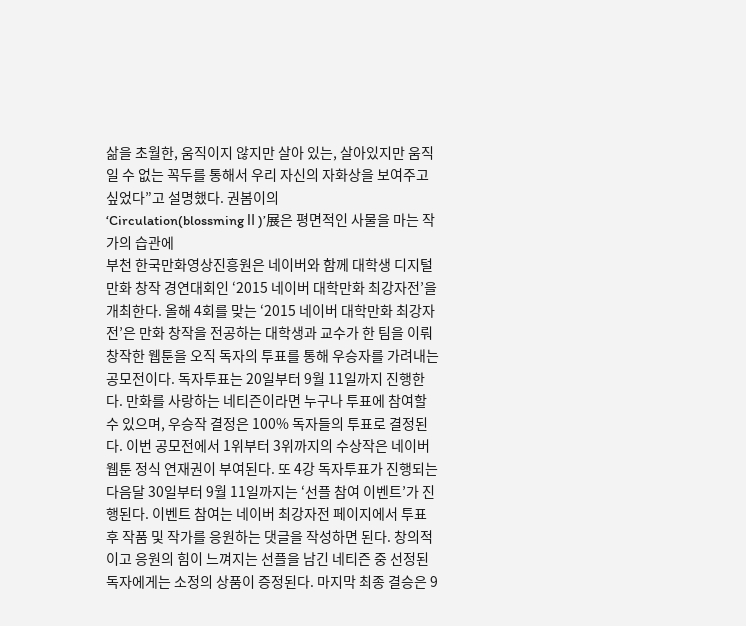삶을 초월한, 움직이지 않지만 살아 있는, 살아있지만 움직일 수 없는 꼭두를 통해서 우리 자신의 자화상을 보여주고 싶었다”고 설명했다. 권봄이의 ‘Circulation(blossmingⅡ)’展은 평면적인 사물을 마는 작가의 습관에
부천 한국만화영상진흥원은 네이버와 함께 대학생 디지털만화 창작 경연대회인 ‘2015 네이버 대학만화 최강자전’을 개최한다. 올해 4회를 맞는 ‘2015 네이버 대학만화 최강자전’은 만화 창작을 전공하는 대학생과 교수가 한 팀을 이뤄 창작한 웹툰을 오직 독자의 투표를 통해 우승자를 가려내는 공모전이다. 독자투표는 20일부터 9월 11일까지 진행한다. 만화를 사랑하는 네티즌이라면 누구나 투표에 참여할 수 있으며, 우승작 결정은 100% 독자들의 투표로 결정된다. 이번 공모전에서 1위부터 3위까지의 수상작은 네이버 웹툰 정식 연재권이 부여된다. 또 4강 독자투표가 진행되는 다음달 30일부터 9월 11일까지는 ‘선플 참여 이벤트’가 진행된다. 이벤트 참여는 네이버 최강자전 페이지에서 투표 후 작품 및 작가를 응원하는 댓글을 작성하면 된다. 창의적이고 응원의 힘이 느껴지는 선플을 남긴 네티즌 중 선정된 독자에게는 소정의 상품이 증정된다. 마지막 최종 결승은 9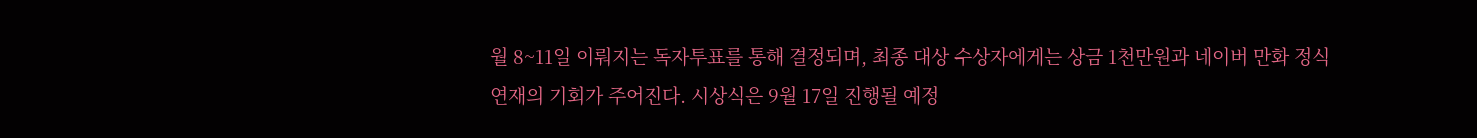월 8~11일 이뤄지는 독자투표를 통해 결정되며, 최종 대상 수상자에게는 상금 1천만원과 네이버 만화 정식 연재의 기회가 주어진다. 시상식은 9월 17일 진행될 예정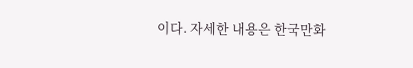이다. 자세한 내용은 한국만화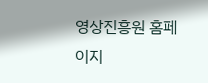영상진흥원 홈페이지